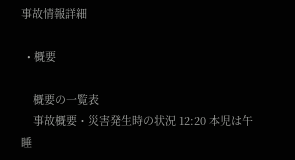事故情報詳細

  • 概要

    概要の一覧表
    事故概要・災害発生時の状況 12:20 本児は午睡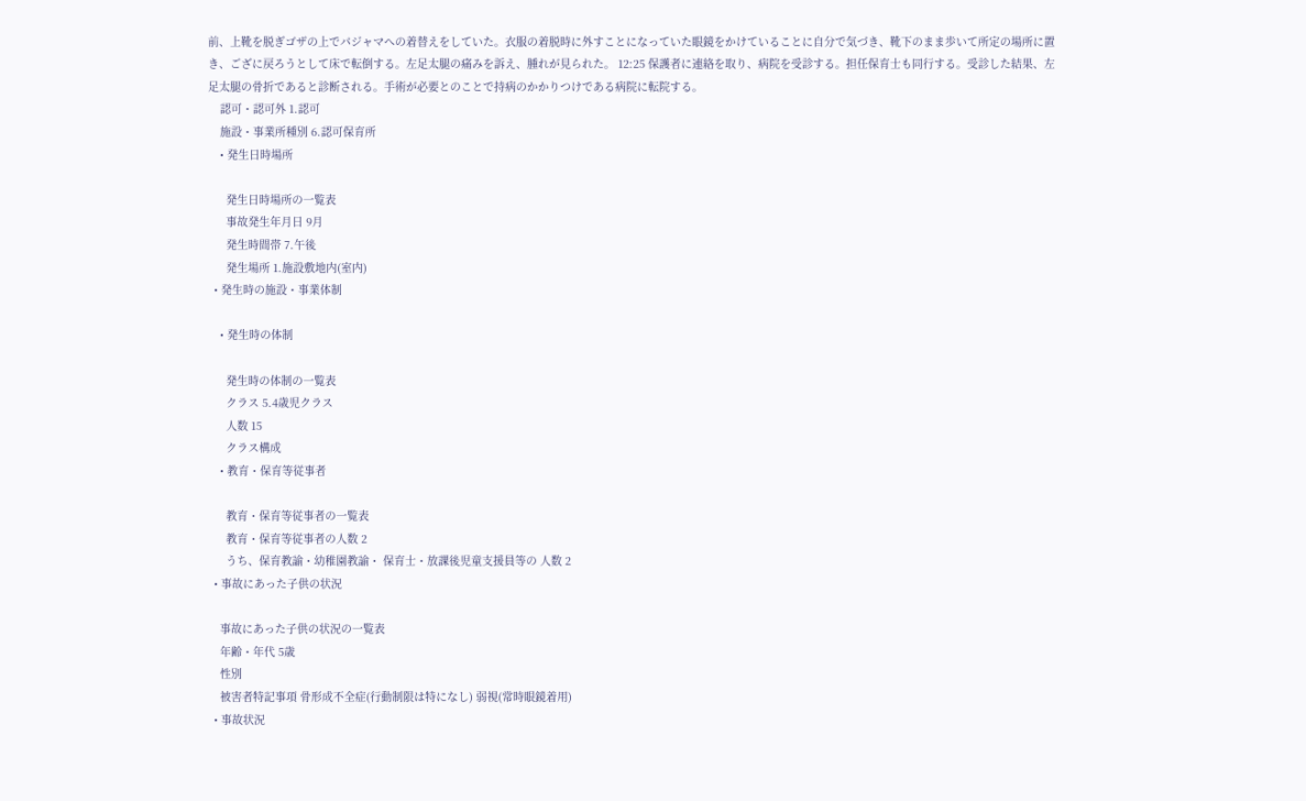前、上靴を脱ぎゴザの上でパジャマへの着替えをしていた。衣服の着脱時に外すことになっていた眼鏡をかけていることに自分で気づき、靴下のまま歩いて所定の場所に置き、ござに戻ろうとして床で転倒する。左足太腿の痛みを訴え、腫れが見られた。 12:25 保護者に連絡を取り、病院を受診する。担任保育士も同行する。受診した結果、左足太腿の骨折であると診断される。手術が必要とのことで持病のかかりつけである病院に転院する。
    認可・認可外 1.認可
    施設・事業所種別 6.認可保育所
    • 発生日時場所

      発生日時場所の一覧表
      事故発生年月日 9月
      発生時間帯 7.午後
      発生場所 1.施設敷地内(室内)
  • 発生時の施設・事業体制

    • 発生時の体制

      発生時の体制の一覧表
      クラス 5.4歳児クラス
      人数 15
      クラス構成
    • 教育・保育等従事者

      教育・保育等従事者の一覧表
      教育・保育等従事者の人数 2
      うち、保育教諭・幼稚園教諭・ 保育士・放課後児童支援員等の 人数 2
  • 事故にあった子供の状況

    事故にあった子供の状況の一覧表
    年齢・年代 5歳
    性別
    被害者特記事項 骨形成不全症(行動制限は特になし) 弱視(常時眼鏡着用)
  • 事故状況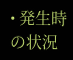• 発生時の状況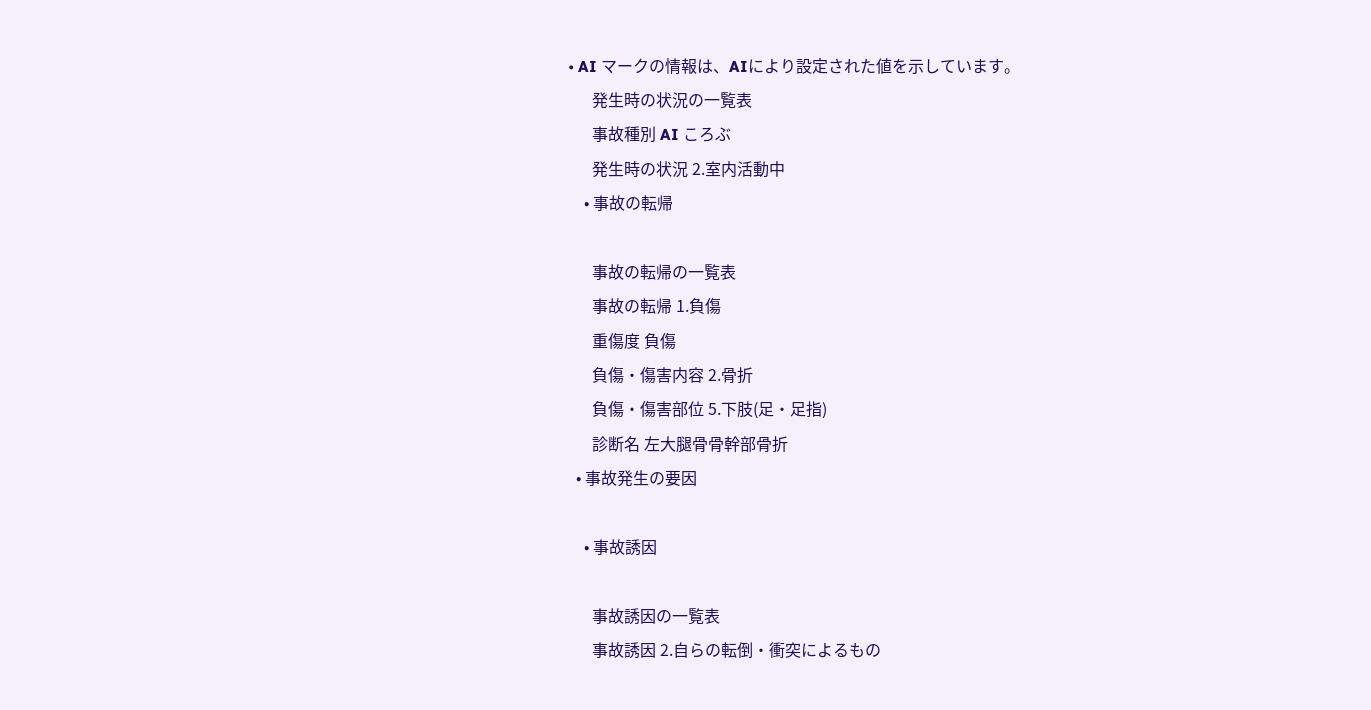• AI マークの情報は、AIにより設定された値を示しています。
      発生時の状況の一覧表
      事故種別 AI ころぶ
      発生時の状況 2.室内活動中
    • 事故の転帰

      事故の転帰の一覧表
      事故の転帰 1.負傷
      重傷度 負傷
      負傷・傷害内容 2.骨折
      負傷・傷害部位 5.下肢(足・足指)
      診断名 左大腿骨骨幹部骨折
  • 事故発生の要因

    • 事故誘因

      事故誘因の一覧表
      事故誘因 2.自らの転倒・衝突によるもの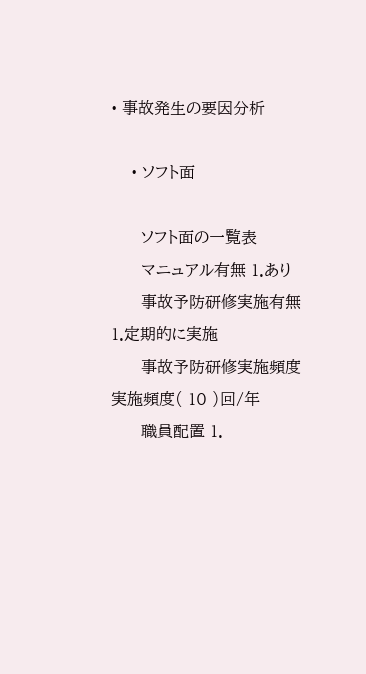• 事故発生の要因分析

    • ソフト面

      ソフト面の一覧表
      マニュアル有無 1.あり
      事故予防研修実施有無 1.定期的に実施
      事故予防研修実施頻度 実施頻度( 10 )回/年
      職員配置 1.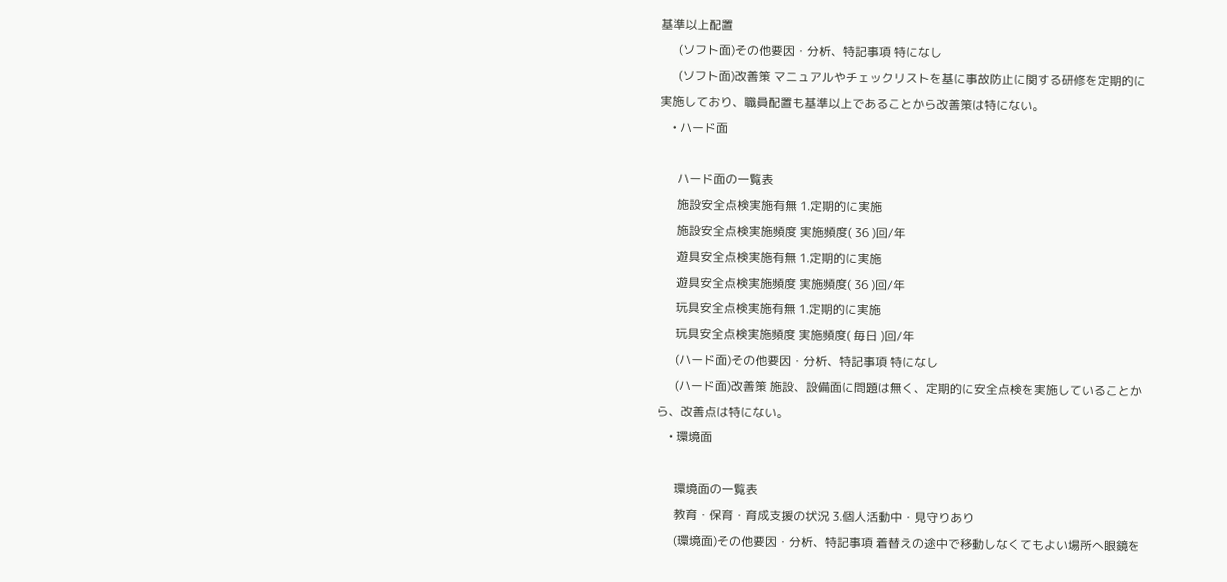基準以上配置
      (ソフト面)その他要因・分析、特記事項 特になし
      (ソフト面)改善策 マニュアルやチェックリストを基に事故防止に関する研修を定期的に実施しており、職員配置も基準以上であることから改善策は特にない。
    • ハード面

      ハード面の一覧表
      施設安全点検実施有無 1.定期的に実施
      施設安全点検実施頻度 実施頻度( 36 )回/年
      遊具安全点検実施有無 1.定期的に実施
      遊具安全点検実施頻度 実施頻度( 36 )回/年
      玩具安全点検実施有無 1.定期的に実施
      玩具安全点検実施頻度 実施頻度( 毎日 )回/年
      (ハード面)その他要因・分析、特記事項 特になし
      (ハード面)改善策 施設、設備面に問題は無く、定期的に安全点検を実施していることから、改善点は特にない。
    • 環境面

      環境面の一覧表
      教育・保育・育成支援の状況 3.個人活動中・見守りあり
      (環境面)その他要因・分析、特記事項 着替えの途中で移動しなくてもよい場所へ眼鏡を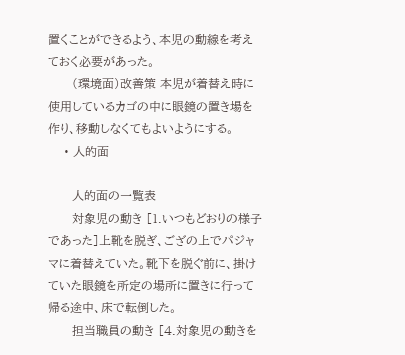置くことができるよう、本児の動線を考えておく必要があった。
      (環境面)改善策 本児が着替え時に使用しているカゴの中に眼鏡の置き場を作り、移動しなくてもよいようにする。
    • 人的面

      人的面の一覧表
      対象児の動き [1.いつもどおりの様子であった]上靴を脱ぎ、ござの上でパジャマに着替えていた。靴下を脱ぐ前に、掛けていた眼鏡を所定の場所に置きに行って帰る途中、床で転倒した。
      担当職員の動き [4.対象児の動きを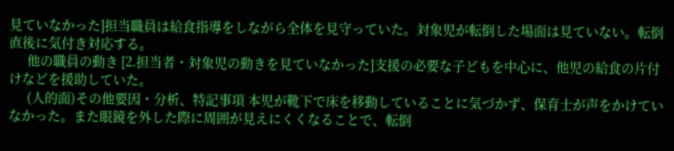見ていなかった]担当職員は給食指導をしながら全体を見守っていた。対象児が転倒した場面は見ていない。転倒直後に気付き対応する。
      他の職員の動き [2.担当者・対象児の動きを見ていなかった]支援の必要な子どもを中心に、他児の給食の片付けなどを援助していた。
      (人的面)その他要因・分析、特記事項 本児が靴下で床を移動していることに気づかず、保育士が声をかけていなかった。また眼鏡を外した際に周囲が見えにくくなることで、転倒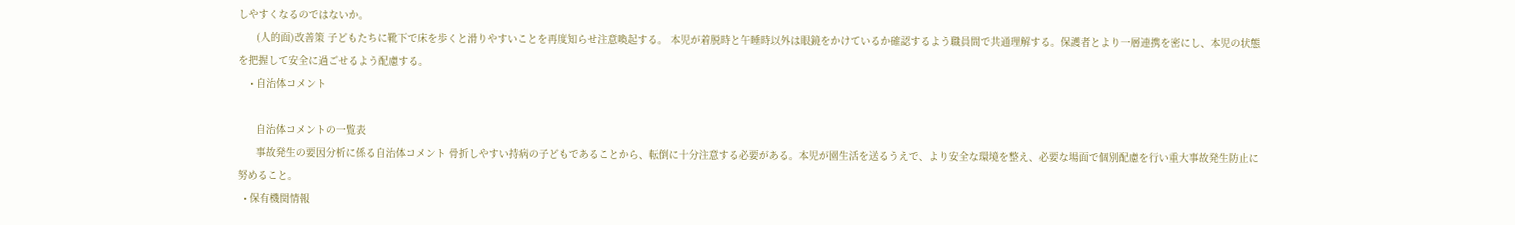しやすくなるのではないか。
      (人的面)改善策 子どもたちに靴下で床を歩くと滑りやすいことを再度知らせ注意喚起する。 本児が着脱時と午睡時以外は眼鏡をかけているか確認するよう職員間で共通理解する。保護者とより一層連携を密にし、本児の状態を把握して安全に過ごせるよう配慮する。
    • 自治体コメント

      自治体コメントの一覧表
      事故発生の要因分析に係る自治体コメント 骨折しやすい持病の子どもであることから、転倒に十分注意する必要がある。本児が園生活を送るうえで、より安全な環境を整え、必要な場面で個別配慮を行い重大事故発生防止に努めること。
  • 保有機関情報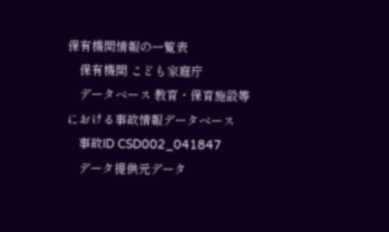保有機関情報の一覧表
    保有機関 こども家庭庁
    データベース 教育・保育施設等における事故情報データベース
    事故ID CSD002_041847
    データ提供元データ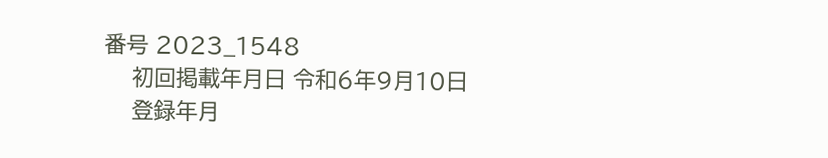番号 2023_1548
    初回掲載年月日 令和6年9月10日
    登録年月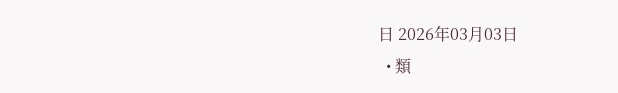日 2026年03月03日
  • 類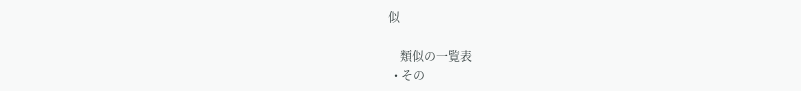似

    類似の一覧表
  • その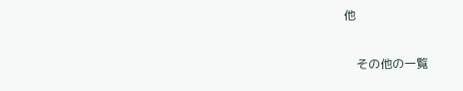他

    その他の一覧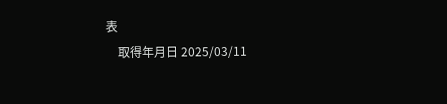表
    取得年月日 2025/03/11